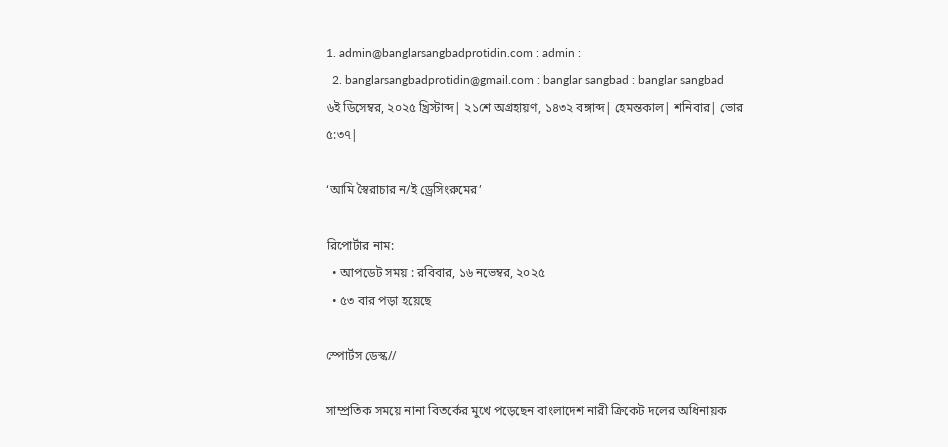1. admin@banglarsangbadprotidin.com : admin :
  2. banglarsangbadprotidin@gmail.com : banglar sangbad : banglar sangbad
৬ই ডিসেম্বর, ২০২৫ খ্রিস্টাব্দ| ২১শে অগ্রহায়ণ, ১৪৩২ বঙ্গাব্দ| হেমন্তকাল| শনিবার| ভোর ৫:৩৭|

‘আমি স্বৈরাচার ন/ই ড্রেসিংরুমের’

রিপোর্টার নাম:
  • আপডেট সময় : রবিবার, ১৬ নভেম্বর, ২০২৫
  • ৫৩ বার পড়া হয়েছে

স্পোর্টস ডেস্ক//

সাম্প্রতিক সময়ে নানা বিতর্কের মুখে পড়েছেন বাংলাদেশ নারী ক্রিকেট দলের অধিনায়ক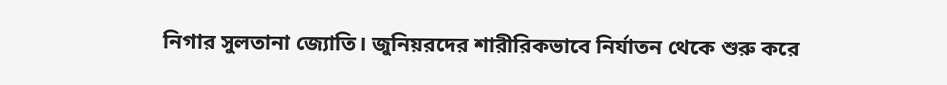নিগার সুলতানা জ্যোতি। জুনিয়রদের শারীরিকভাবে নির্যাতন থেকে শুরু করে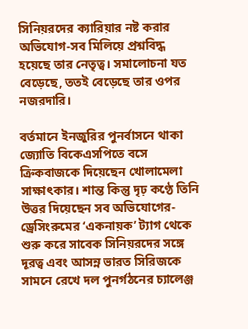সিনিয়রদের ক্যারিয়ার নষ্ট করার অভিযোগ-সব মিলিয়ে প্রশ্নবিদ্ধ হয়েছে তার নেতৃত্ব। সমালোচনা যত বেড়েছে, ততই বেড়েছে তার ওপর নজরদারি।

বর্তমানে ইনজুরির পুনর্বাসনে থাকা জ্যোতি বিকেএসপিতে বসে ক্রিকবাজকে দিয়েছেন খোলামেলা সাক্ষাৎকার। শান্ত কিন্তু দৃঢ় কণ্ঠে তিনি উত্তর দিয়েছেন সব অভিযোগের-ড্রেসিংরুমের ‘একনায়ক’ ট্যাগ থেকে শুরু করে সাবেক সিনিয়রদের সঙ্গে দূরত্ব এবং আসন্ন ভারত সিরিজকে সামনে রেখে দল পুনর্গঠনের চ্যালেঞ্জ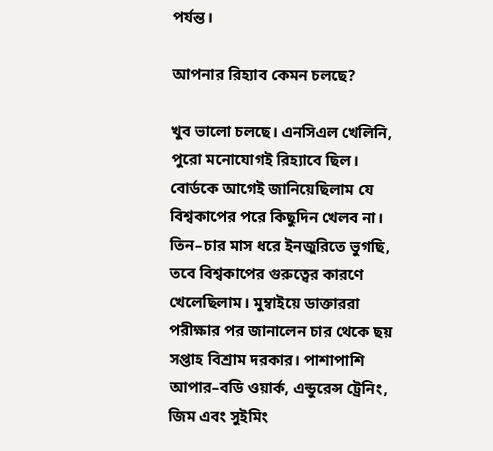পর্যন্ত।

আপনার রিহ্যাব কেমন চলছে?

খুব ভালো চলছে। এনসিএল খেলিনি, পুরো মনোযোগই রিহ্যাবে ছিল। বোর্ডকে আগেই জানিয়েছিলাম যে বিশ্বকাপের পরে কিছুদিন খেলব না। তিন–চার মাস ধরে ইনজুরিতে ভুগছি, তবে বিশ্বকাপের গুরুত্বের কারণে খেলেছিলাম। মুম্বাইয়ে ডাক্তাররা পরীক্ষার পর জানালেন চার থেকে ছয় সপ্তাহ বিশ্রাম দরকার। পাশাপাশি আপার–বডি ওয়ার্ক, এন্ডুরেন্স ট্রেনিং, জিম এবং সুইমিং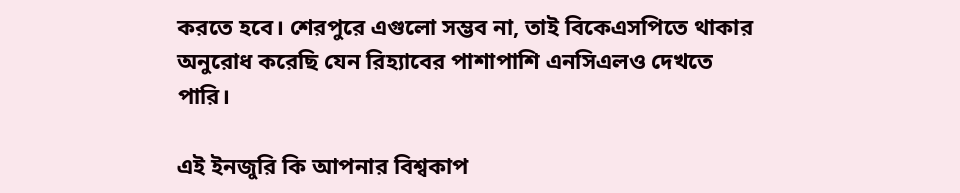করতে হবে। শেরপুরে এগুলো সম্ভব না, তাই বিকেএসপিতে থাকার অনুরোধ করেছি যেন রিহ্যাবের পাশাপাশি এনসিএলও দেখতে পারি।

এই ইনজুরি কি আপনার বিশ্বকাপ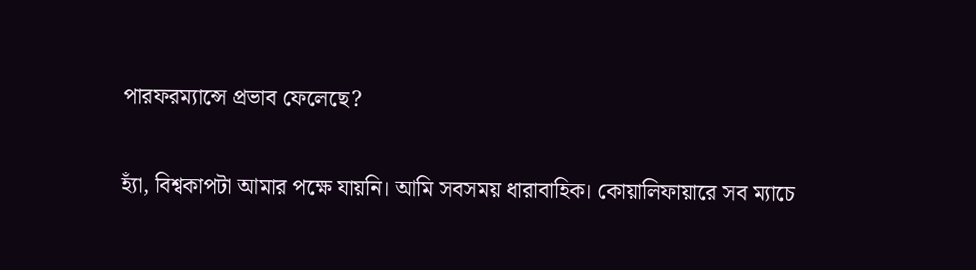পারফরম্যান্সে প্রভাব ফেলেছে?

হ্যাঁ, বিশ্বকাপটা আমার পক্ষে যায়নি। আমি সবসময় ধারাবাহিক। কোয়ালিফায়ারে সব ম্যাচে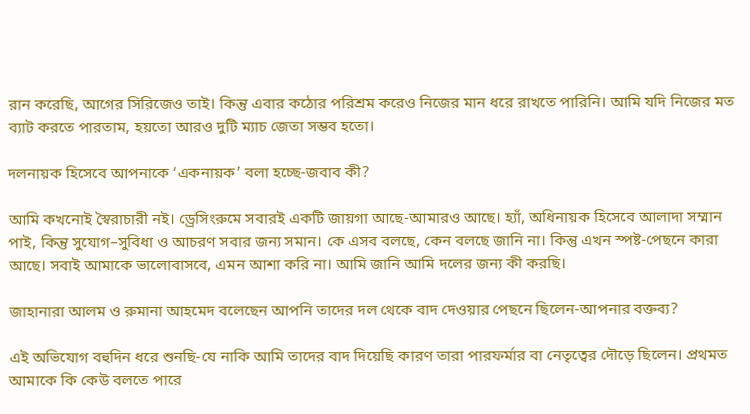রান করেছি, আগের সিরিজেও তাই। কিন্তু এবার কঠোর পরিশ্রম করেও নিজের মান ধরে রাখতে পারিনি। আমি যদি নিজের মত ব্যাট করতে পারতাম, হয়তো আরও দুটি ম্যাচ জেতা সম্ভব হতো।

দলনায়ক হিসেবে আপনাকে ‘একনায়ক’ বলা হচ্ছে-জবাব কী?

আমি কখনোই স্বৈরাচারী নই। ড্রেসিংরুমে সবারই একটি জায়গা আছে-আমারও আছে। হ্যাঁ, অধিনায়ক হিসেবে আলাদা সম্মান পাই, কিন্তু সুযোগ–সুবিধা ও আচরণ সবার জন্য সমান। কে এসব বলছে, কেন বলছে জানি না। কিন্তু এখন স্পষ্ট-পেছনে কারা আছে। সবাই আমাকে ভালোবাসবে, এমন আশা করি না। আমি জানি আমি দলের জন্য কী করছি।

জাহানারা আলম ও রুমানা আহমেদ বলেছেন আপনি তাদের দল থেকে বাদ দেওয়ার পেছনে ছিলেন-আপনার বক্তব্য?

এই অভিযোগ বহুদিন ধরে শুনছি-যে নাকি আমি তাদের বাদ দিয়েছি কারণ তারা পারফর্মার বা নেতৃত্বের দৌড়ে ছিলেন। প্রথমত আমাকে কি কেউ বলতে পারে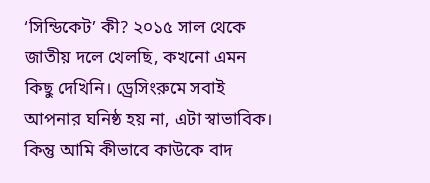‘সিন্ডিকেট’ কী? ২০১৫ সাল থেকে জাতীয় দলে খেলছি, কখনো এমন কিছু দেখিনি। ড্রেসিংরুমে সবাই আপনার ঘনিষ্ঠ হয় না, এটা স্বাভাবিক। কিন্তু আমি কীভাবে কাউকে বাদ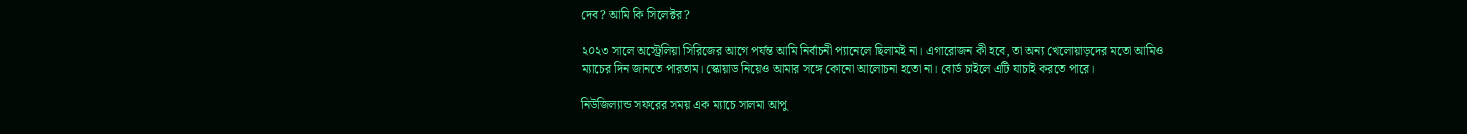দেব? আমি কি সিলেক্টর?

২০২৩ সালে অস্ট্রেলিয়া সিরিজের আগে পর্যন্ত আমি নির্বাচনী প্যানেলে ছিলামই না। এগারোজন কী হবে, তা অন্য খেলোয়াড়দের মতো আমিও ম্যাচের দিন জানতে পারতাম। স্কোয়াড নিয়েও আমার সঙ্গে কোনো আলোচনা হতো না। বোর্ড চাইলে এটি যাচাই করতে পারে।

নিউজিল্যান্ড সফরের সময় এক ম্যাচে সালমা আপু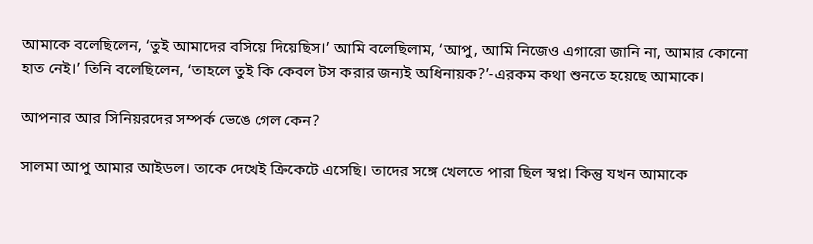আমাকে বলেছিলেন, ‘তুই আমাদের বসিয়ে দিয়েছিস।’ আমি বলেছিলাম, ‘আপু, আমি নিজেও এগারো জানি না, আমার কোনো হাত নেই।’ তিনি বলেছিলেন, ‘তাহলে তুই কি কেবল টস করার জন্যই অধিনায়ক?’-এরকম কথা শুনতে হয়েছে আমাকে।

আপনার আর সিনিয়রদের সম্পর্ক ভেঙে গেল কেন?

সালমা আপু আমার আইডল। তাকে দেখেই ক্রিকেটে এসেছি। তাদের সঙ্গে খেলতে পারা ছিল স্বপ্ন। কিন্তু যখন আমাকে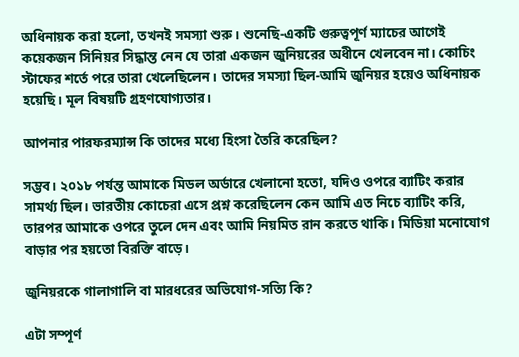অধিনায়ক করা হলো, তখনই সমস্যা শুরু। শুনেছি-একটি গুরুত্বপূর্ণ ম্যাচের আগেই কয়েকজন সিনিয়র সিদ্ধান্ত নেন যে তারা একজন জুনিয়রের অধীনে খেলবেন না। কোচিং স্টাফের শর্তে পরে তারা খেলেছিলেন। তাদের সমস্যা ছিল-আমি জুনিয়র হয়েও অধিনায়ক হয়েছি। মূল বিষয়টি গ্রহণযোগ্যতার।

আপনার পারফরম্যান্স কি তাদের মধ্যে হিংসা তৈরি করেছিল?

সম্ভব। ২০১৮ পর্যন্ত আমাকে মিডল অর্ডারে খেলানো হতো, যদিও ওপরে ব্যাটিং করার সামর্থ্য ছিল। ভারতীয় কোচেরা এসে প্রশ্ন করেছিলেন কেন আমি এত নিচে ব্যাটিং করি, তারপর আমাকে ওপরে তুলে দেন এবং আমি নিয়মিত রান করতে থাকি। মিডিয়া মনোযোগ বাড়ার পর হয়তো বিরক্তি বাড়ে।

জুনিয়রকে গালাগালি বা মারধরের অভিযোগ-সত্যি কি?

এটা সম্পূর্ণ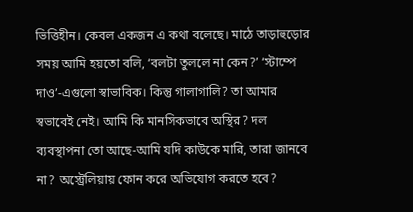ভিত্তিহীন। কেবল একজন এ কথা বলেছে। মাঠে তাড়াহুড়োর সময় আমি হয়তো বলি, ‘বলটা তুললে না কেন?’ ‘স্টাম্পে দাও’-এগুলো স্বাভাবিক। কিন্তু গালাগালি? তা আমার স্বভাবেই নেই। আমি কি মানসিকভাবে অস্থির? দল ব্যবস্থাপনা তো আছে-আমি যদি কাউকে মারি, তারা জানবে না? অস্ট্রেলিয়ায় ফোন করে অভিযোগ করতে হবে?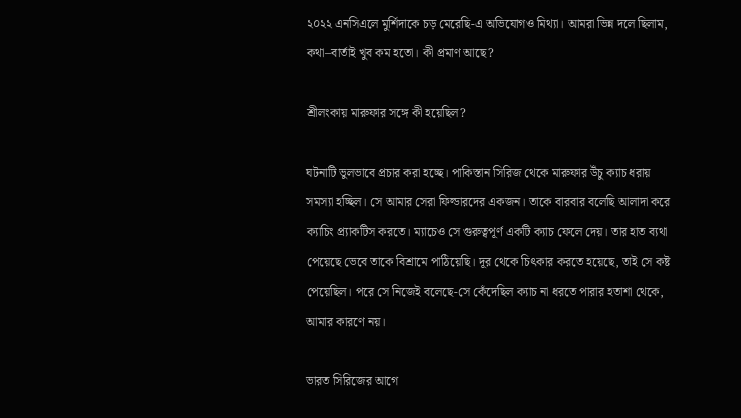২০২২ এনসিএলে মুর্শিদাকে চড় মেরেছি-এ অভিযোগও মিথ্যা। আমরা ভিন্ন দলে ছিলাম, কথা–বার্তাই খুব কম হতো। কী প্রমাণ আছে?

শ্রীলংকায় মারুফার সঙ্গে কী হয়েছিল?

ঘটনাটি ভুলভাবে প্রচার করা হচ্ছে। পাকিস্তান সিরিজ থেকে মারুফার উঁচু ক্যাচ ধরায় সমস্যা হচ্ছিল। সে আমার সেরা ফিল্ডারদের একজন। তাকে বারবার বলেছি আলাদা করে ক্যাচিং প্র্যাকটিস করতে। ম্যাচেও সে গুরুত্বপূর্ণ একটি ক্যাচ ফেলে দেয়। তার হাত ব্যথা পেয়েছে ভেবে তাকে বিশ্রামে পাঠিয়েছি। দূর থেকে চিৎকার করতে হয়েছে, তাই সে কষ্ট পেয়েছিল। পরে সে নিজেই বলেছে-সে কেঁদেছিল ক্যাচ না ধরতে পারার হতাশা থেকে, আমার কারণে নয়।

ভারত সিরিজের আগে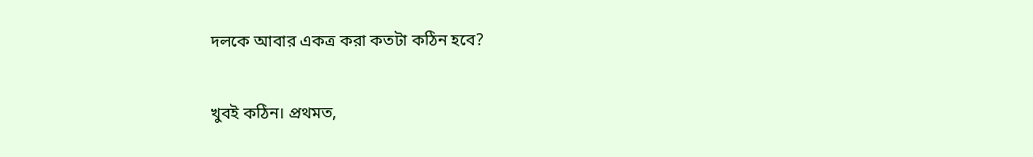দলকে আবার একত্র করা কতটা কঠিন হবে?

খুবই কঠিন। প্রথমত,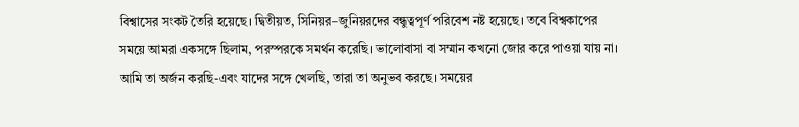বিশ্বাসের সংকট তৈরি হয়েছে। দ্বিতীয়ত, সিনিয়র–জুনিয়রদের বন্ধুত্বপূর্ণ পরিবেশ নষ্ট হয়েছে। তবে বিশ্বকাপের সময়ে আমরা একসঙ্গে ছিলাম, পরস্পরকে সমর্থন করেছি। ভালোবাসা বা সম্মান কখনো জোর করে পাওয়া যায় না। আমি তা অর্জন করছি-এবং যাদের সঙ্গে খেলছি, তারা তা অনুভব করছে। সময়ের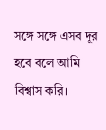সঙ্গে সঙ্গে এসব দূর হবে বলে আমি বিশ্বাস করি।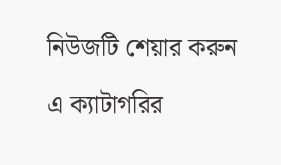নিউজটি শেয়ার করুন

এ ক্যাটাগরির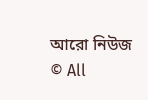আরো নিউজ
© All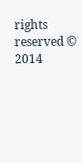rights reserved © 2014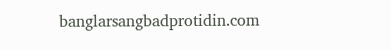banglarsangbadprotidin.com